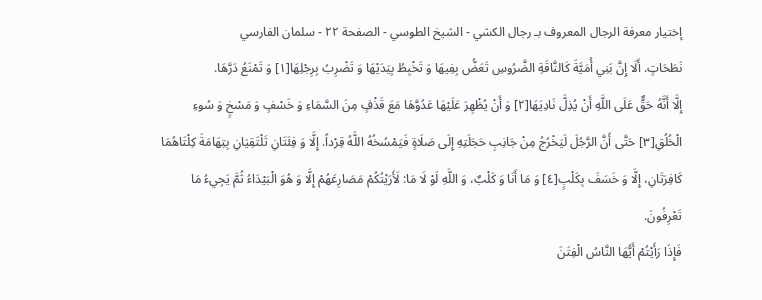إختيار معرفة الرجال المعروف بـ رجال الكشي - الشيخ الطوسي - الصفحة ٢٢ - سلمان الفارسي
نَطَحَاتٍ. أَلَا إِنَّ بَنِي أُمَيَّةَ كَالنَّاقَةِ الضَّرُوسِ تَعَضُّ بِفِيهَا وَ تَخْبِطُ بِيَدَيْهَا وَ تَضْرِبُ بِرِجْلِهَا[١] وَ تَمْنَعُ دَرَّهَا.
إِلَّا أَنَّهُ حَقٌّ عَلَى اللَّهِ أَنْ يُذِلَّ نَادِيَهَا[٢] وَ أَنْ يُظْهِرَ عَلَيْهَا عَدُوَّهَا مَعَ قَذْفٍ مِنَ السَّمَاءِ وَ خَسْفٍ وَ مَسْخٍ وَ سُوءِ الْخُلُقِ[٣] حَتَّى أَنَّ الرَّجُلَ لَيَخْرُجُ مِنْ جَانِبِ حَجَلَتِهِ إِلَى صَلَاةٍ فَيَمْسُخُهُ اللَّهُ قِرْداً. إِلَّا وَ فِئَتَانِ تَلْتَقِيَانِ بِتِهَامَةَ كِلْتَاهُمَا كَافِرَتَانِ، إِلَّا وَ خَسَفَ بِكَلْبٍ[٤] وَ مَا أَنَا وَ كَلْبٌ، وَ اللَّهِ لَوْ لَا مَا: لَأَرَيْتُكُمْ مَصَارِعَهُمْ إِلَّا وَ هُوَ الْبَيْدَاءُ ثُمَّ يَجِيءُ مَا تَعْرِفُونَ.
فَإِذَا رَأَيْتُمْ أَيُّهَا النَّاسُ الْفِتَنَ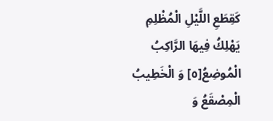كَقِطَعِ اللَّيْلِ الْمُظْلِمِ يَهْلِكُ فِيهَا الرَّاكِبُ الْمُوضِعُ[٥] وَ الْخَطِيبُ الْمِصْقَعُ وَ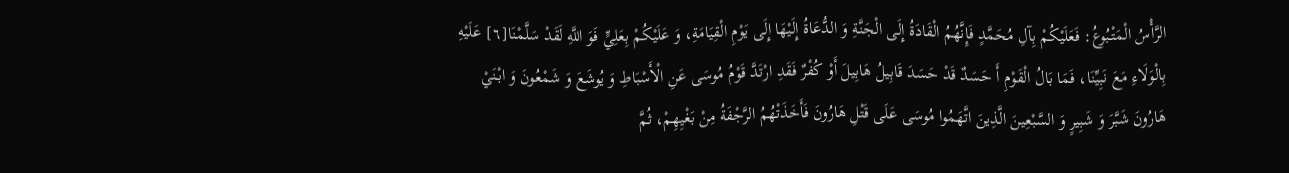الرَّأْسُ الْمَتْبُوعُ: فَعَلَيْكُمْ بِآلِ مُحَمَّدٍ فَإِنَّهُمُ الْقَادَةُ إِلَى الْجَنَّةِ وَ الدُّعَاةُ إِلَيْهَا إِلَى يَوْمِ الْقِيَامَةِ، وَ عَلَيْكُمْ بِعَلِيٍّ فَوَ اللَّهِ لَقَدْ سَلَّمْنَا[٦] عَلَيْهِ بِالْوَلَاءِ مَعَ نَبِيِّنَا، فَمَا بَالُ الْقَوْمِ أَ حَسَدٌ قَدْ حَسَدَ قَابِيلُ هَابِيلَ أَوْ كُفْرٌ فَقَدِ ارْتَدَّ قَوْمُ مُوسَى عَنِ الْأَسْبَاطِ وَ يُوشَعَ وَ شَمْعُونَ وَ ابْنَيْ هَارُونَ شَبَّرَ وَ شَبِيرٍ وَ السَّبْعِينَ الَّذِينَ اتَّهَمُوا مُوسَى عَلَى قَتْلِ هَارُونَ فَأَخَذَتْهُمُ الرَّجْفَةُ مِنْ بَغْيِهِمْ، ثُمَّ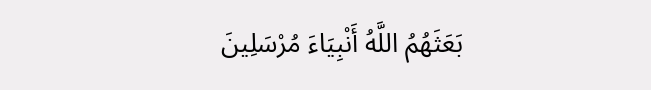بَعَثَهُمُ اللَّهُ أَنْبِيَاءَ مُرْسَلِينَ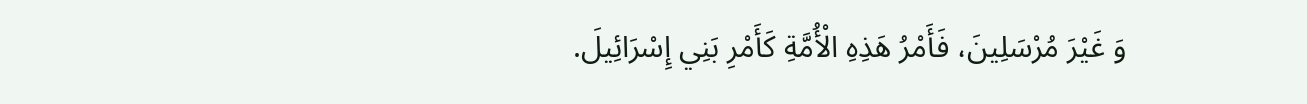وَ غَيْرَ مُرْسَلِينَ، فَأَمْرُ هَذِهِ الْأُمَّةِ كَأَمْرِ بَنِي إِسْرَائِيلَ.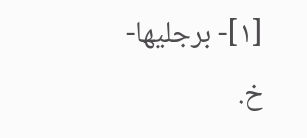[١]- برجليها- خ.